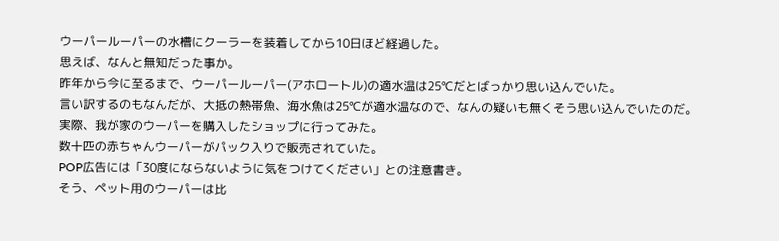ウーパールーパーの水槽にクーラーを装着してから10日ほど経過した。
思えば、なんと無知だった事か。
昨年から今に至るまで、ウーパールーパー(アホロートル)の適水温は25℃だとばっかり思い込んでいた。
言い訳するのもなんだが、大抵の熱帯魚、海水魚は25℃が適水温なので、なんの疑いも無くそう思い込んでいたのだ。
実際、我が家のウーパーを購入したショップに行ってみた。
数十匹の赤ちゃんウーパーがパック入りで販売されていた。
POP広告には「30度にならないように気をつけてください」との注意書き。
そう、ペット用のウーパーは比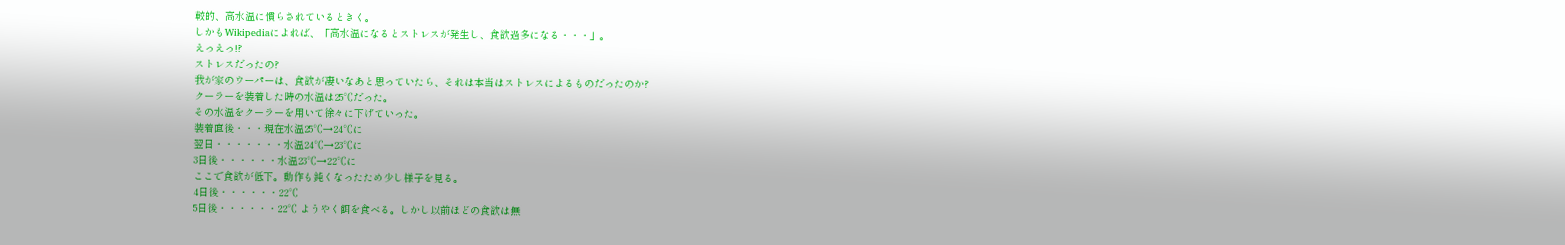較的、高水温に慣らされているときく。
しかもWikipediaによれば、「高水温になるとストレスが発生し、食欲過多になる・・・」。
えっえっ!?
ストレスだったの?
我が家のウーパーは、食欲が凄いなあと思っていたら、それは本当はストレスによるものだったのか?
クーラーを装着した時の水温は25℃だった。
その水温をクーラーを用いて徐々に下げていった。
装着直後・・・現在水温25℃→24℃に
翌日・・・・・・・水温24℃→23℃に
3日後・・・・・・水温23℃→22℃に
ここで食欲が低下。動作も鈍くなったため少し様子を見る。
4日後・・・・・・22℃
5日後・・・・・・22℃ ようやく餌を食べる。しかし以前ほどの食欲は無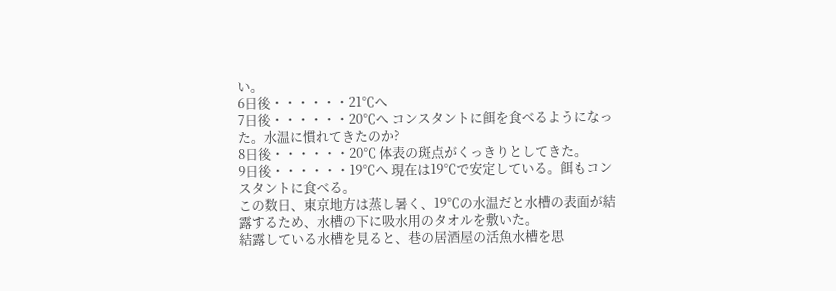い。
6日後・・・・・・21℃へ
7日後・・・・・・20℃へ コンスタントに餌を食べるようになった。水温に慣れてきたのか?
8日後・・・・・・20℃ 体表の斑点がくっきりとしてきた。
9日後・・・・・・19℃へ 現在は19℃で安定している。餌もコンスタントに食べる。
この数日、東京地方は蒸し暑く、19℃の水温だと水槽の表面が結露するため、水槽の下に吸水用のタオルを敷いた。
結露している水槽を見ると、巷の居酒屋の活魚水槽を思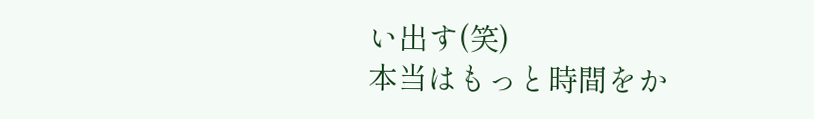い出す(笑)
本当はもっと時間をか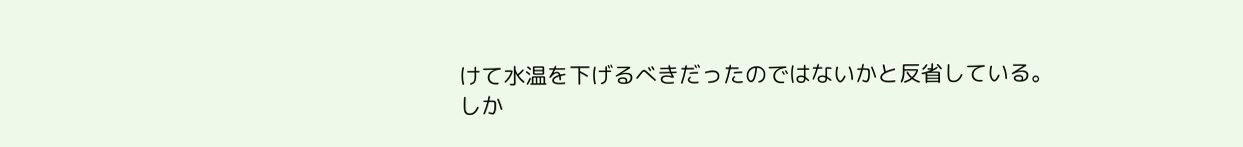けて水温を下げるべきだったのではないかと反省している。
しか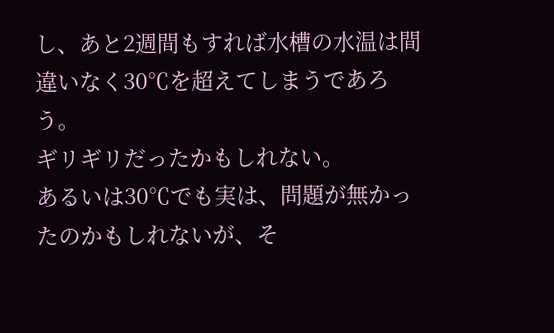し、あと2週間もすれば水槽の水温は間違いなく30℃を超えてしまうであろう。
ギリギリだったかもしれない。
あるいは30℃でも実は、問題が無かったのかもしれないが、そ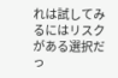れは試してみるにはリスクがある選択だっ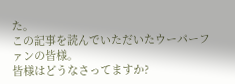た。
この記事を読んでいただいたウーパーファンの皆様。
皆様はどうなさってますか?